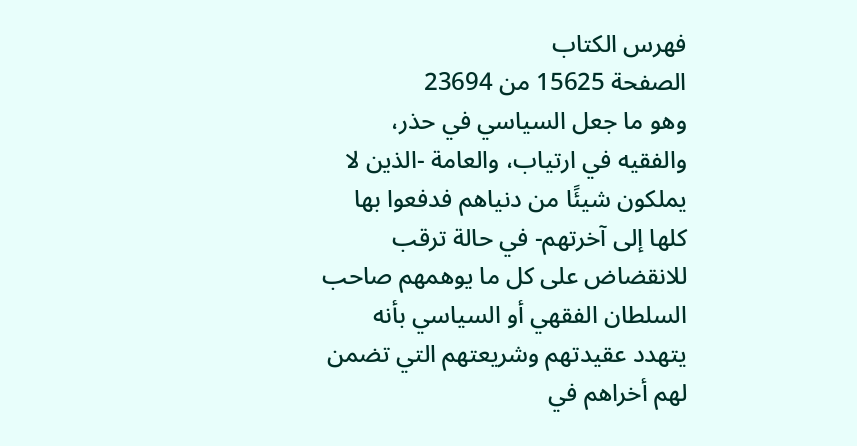فهرس الكتاب
الصفحة 15625 من 23694
وهو ما جعل السياسي في حذر، والفقيه في ارتياب، والعامة -الذين لا يملكون شيئًا من دنياهم فدفعوا بها كلها إلى آخرتهم- في حالة ترقب للانقضاض على كل ما يوهمهم صاحب السلطان الفقهي أو السياسي بأنه يتهدد عقيدتهم وشريعتهم التي تضمن لهم أخراهم في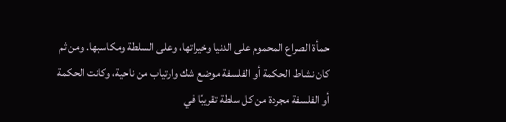حمأة الصراع المحموم على الدنيا وخيراتها، وعلى السلطة ومكاسبها. ومن ثم كان نشاط الحكمة أو الفلسفة موضع شك وارتياب من ناحية، وكانت الحكمة أو الفلسفة مجردة من كل سلطة تقريبًا في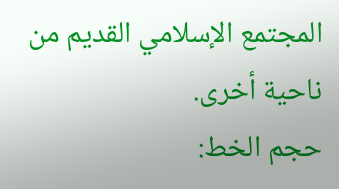المجتمع الإسلامي القديم من ناحية أخرى.
حجم الخط: